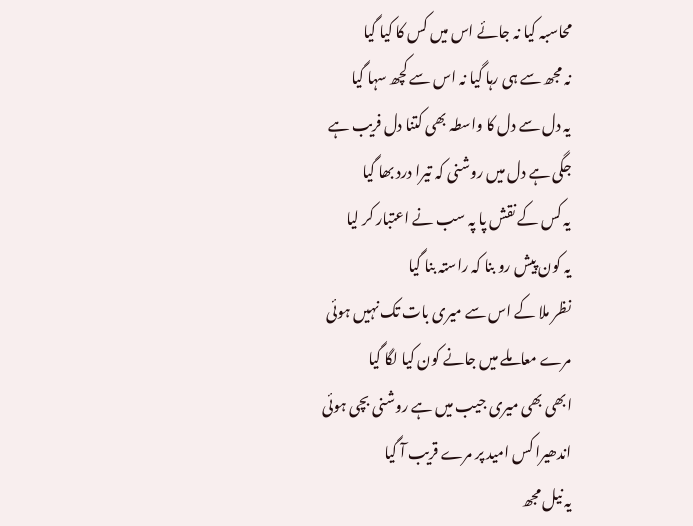محاسبہ کیا نہ جائے اس میں کس کا کیا گیا
نہ مجھ سے ہی رہا گیا نہ اس سے کچھ سہا گیا
یہ دل سے دل کا واسطہ بھی کتنا دل فریب ہے
جگی ہے دل میں روشنی کہ تیرا درد بھا گیا
یہ کس کے نقش پا پہ سب نے اعتبار کر لیا
یہ کون پیش رو بنا کہ راستہ بنا گیا
نظر ملا کے اس سے میری بات تک نہیں ہوئی
مرے معاملے میں جانے کون کیا لگا گیا
ابھی بھی میری جیب میں ہے روشنی بچی ہوئی
اندھیرا کس امید پر مرے قریب آ گیا
یہ نیل مجھ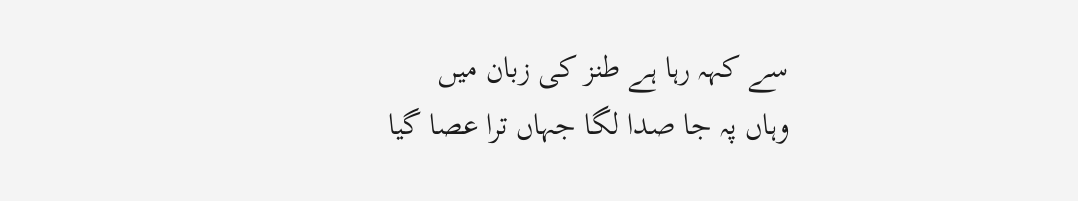سے کہہ رہا ہے طنز کی زبان میں
وہاں پہ جا صدا لگا جہاں ترا عصا گیا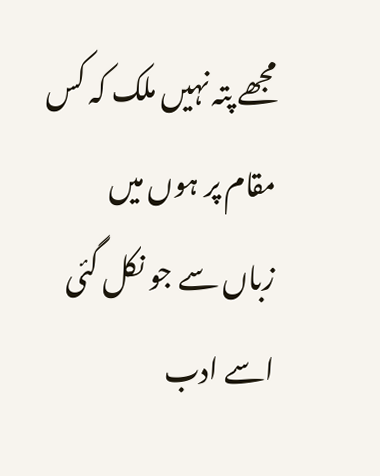مجھے پتہ نہیں ملک کہ کس مقام پر ہوں میں
زباں سے جو نکل گئی اسے ادب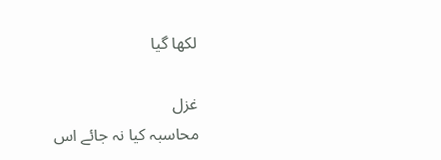لکھا گیا

غزل
محاسبہ کیا نہ جائے اس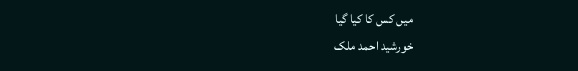میں کس کا کیا گیا
خورشید احمد ملک